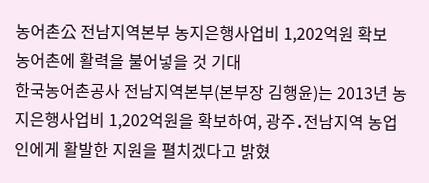농어촌公 전남지역본부 농지은행사업비 1,202억원 확보
농어촌에 활력을 불어넣을 것 기대
한국농어촌공사 전남지역본부(본부장 김행윤)는 2013년 농지은행사업비 1,202억원을 확보하여, 광주․전남지역 농업인에게 활발한 지원을 펼치겠다고 밝혔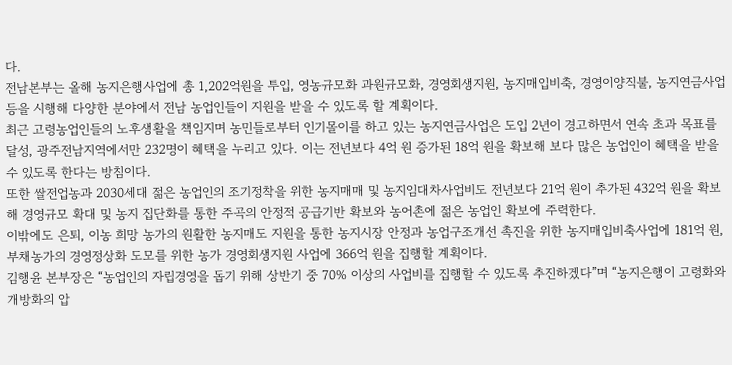다.
전남본부는 올해 농지은행사업에 총 1,202억원을 투입, 영농규모화 과원규모화, 경영회생지원, 농지매입비축, 경영이양직불, 농지연금사업 등을 시행해 다양한 분야에서 전남 농업인들이 지원을 받을 수 있도록 할 계획이다.
최근 고령농업인들의 노후생활을 책임지며 농민들로부터 인기몰이를 하고 있는 농지연금사업은 도입 2년이 경고하면서 연속 초과 목표를 달성, 광주전남지역에서만 232명이 혜택을 누리고 있다. 이는 전년보다 4억 원 증가된 18억 원을 확보해 보다 많은 농업인이 혜택을 받을 수 있도록 한다는 방침이다.
또한 쌀전업농과 2030세대 젊은 농업인의 조기정착을 위한 농지매매 및 농지임대차사업비도 전년보다 21억 원이 추가된 432억 원을 확보해 경영규모 확대 및 농지 집단화를 통한 주곡의 안정적 공급기반 확보와 농어촌에 젊은 농업인 확보에 주력한다.
이밖에도 은퇴, 이농 희망 농가의 원활한 농지매도 지원을 통한 농지시장 안정과 농업구조개선 촉진을 위한 농지매입비축사업에 181억 원, 부채농가의 경영정상화 도모를 위한 농가 경영회생지원 사업에 366억 원을 집행할 계획이다.
김행윤 본부장은 “농업인의 자립경영을 돕기 위해 상반기 중 70% 이상의 사업비를 집행할 수 있도록 추진하겠다”며 “농지은행이 고령화와 개방화의 압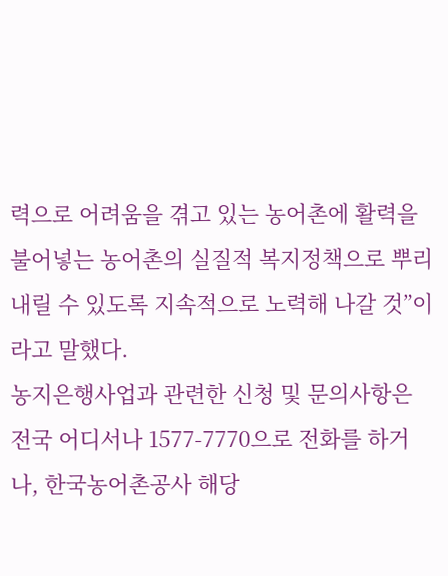력으로 어려움을 겪고 있는 농어촌에 활력을 불어넣는 농어촌의 실질적 복지정책으로 뿌리내릴 수 있도록 지속적으로 노력해 나갈 것”이라고 말했다.
농지은행사업과 관련한 신청 및 문의사항은 전국 어디서나 1577-7770으로 전화를 하거나, 한국농어촌공사 해당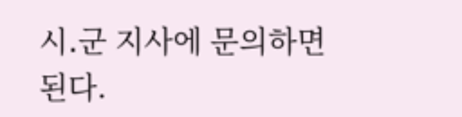시․군 지사에 문의하면 된다.